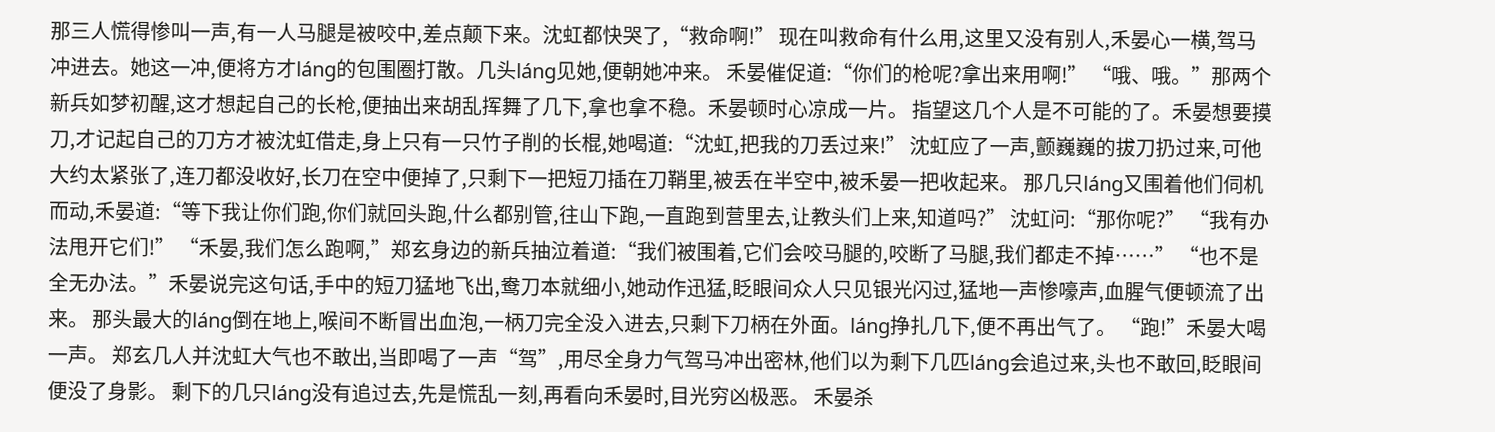那三人慌得惨叫一声,有一人马腿是被咬中,差点颠下来。沈虹都快哭了,“救命啊!” 现在叫救命有什么用,这里又没有别人,禾晏心一横,驾马冲进去。她这一冲,便将方才láng的包围圈打散。几头láng见她,便朝她冲来。 禾晏催促道:“你们的枪呢?拿出来用啊!” “哦、哦。”那两个新兵如梦初醒,这才想起自己的长枪,便抽出来胡乱挥舞了几下,拿也拿不稳。禾晏顿时心凉成一片。 指望这几个人是不可能的了。禾晏想要摸刀,才记起自己的刀方才被沈虹借走,身上只有一只竹子削的长棍,她喝道:“沈虹,把我的刀丢过来!” 沈虹应了一声,颤巍巍的拔刀扔过来,可他大约太紧张了,连刀都没收好,长刀在空中便掉了,只剩下一把短刀插在刀鞘里,被丢在半空中,被禾晏一把收起来。 那几只láng又围着他们伺机而动,禾晏道:“等下我让你们跑,你们就回头跑,什么都别管,往山下跑,一直跑到营里去,让教头们上来,知道吗?” 沈虹问:“那你呢?” “我有办法甩开它们!” “禾晏,我们怎么跑啊,”郑玄身边的新兵抽泣着道:“我们被围着,它们会咬马腿的,咬断了马腿,我们都走不掉……” “也不是全无办法。”禾晏说完这句话,手中的短刀猛地飞出,鸯刀本就细小,她动作迅猛,眨眼间众人只见银光闪过,猛地一声惨嚎声,血腥气便顿流了出来。 那头最大的láng倒在地上,喉间不断冒出血泡,一柄刀完全没入进去,只剩下刀柄在外面。láng挣扎几下,便不再出气了。 “跑!”禾晏大喝一声。 郑玄几人并沈虹大气也不敢出,当即喝了一声“驾”,用尽全身力气驾马冲出密林,他们以为剩下几匹láng会追过来,头也不敢回,眨眼间便没了身影。 剩下的几只láng没有追过去,先是慌乱一刻,再看向禾晏时,目光穷凶极恶。 禾晏杀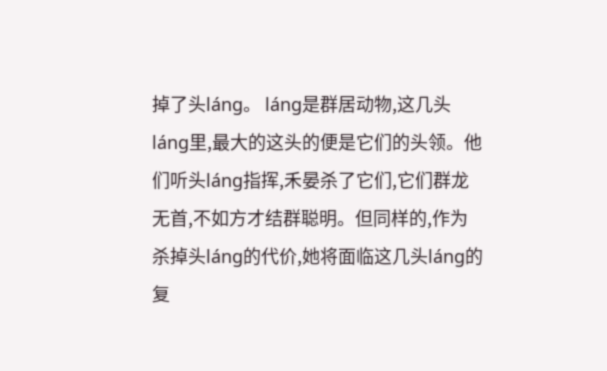掉了头láng。 láng是群居动物,这几头láng里,最大的这头的便是它们的头领。他们听头láng指挥,禾晏杀了它们,它们群龙无首,不如方才结群聪明。但同样的,作为杀掉头láng的代价,她将面临这几头láng的复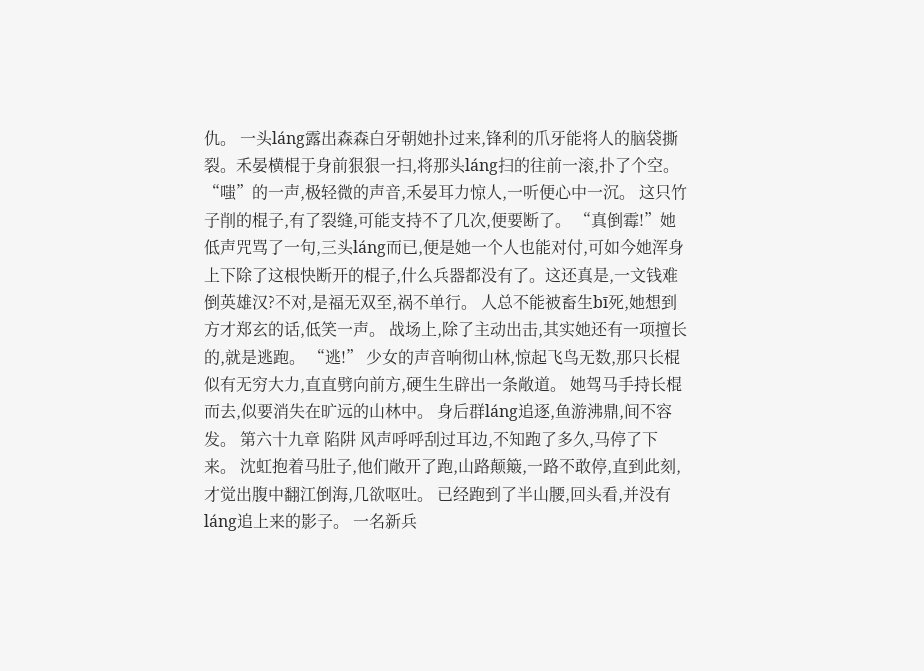仇。 一头láng露出森森白牙朝她扑过来,锋利的爪牙能将人的脑袋撕裂。禾晏横棍于身前狠狠一扫,将那头láng扫的往前一滚,扑了个空。 “嗤”的一声,极轻微的声音,禾晏耳力惊人,一听便心中一沉。 这只竹子削的棍子,有了裂缝,可能支持不了几次,便要断了。 “真倒霉!”她低声咒骂了一句,三头láng而已,便是她一个人也能对付,可如今她浑身上下除了这根快断开的棍子,什么兵器都没有了。这还真是,一文钱难倒英雄汉?不对,是福无双至,祸不单行。 人总不能被畜生bī死,她想到方才郑玄的话,低笑一声。 战场上,除了主动出击,其实她还有一项擅长的,就是逃跑。 “逃!” 少女的声音响彻山林,惊起飞鸟无数,那只长棍似有无穷大力,直直劈向前方,硬生生辟出一条敞道。 她驾马手持长棍而去,似要消失在旷远的山林中。 身后群láng追逐,鱼游沸鼎,间不容发。 第六十九章 陷阱 风声呼呼刮过耳边,不知跑了多久,马停了下来。 沈虹抱着马肚子,他们敞开了跑,山路颠簸,一路不敢停,直到此刻,才觉出腹中翻江倒海,几欲呕吐。 已经跑到了半山腰,回头看,并没有láng追上来的影子。 一名新兵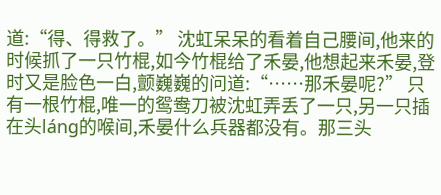道:“得、得救了。” 沈虹呆呆的看着自己腰间,他来的时候抓了一只竹棍,如今竹棍给了禾晏,他想起来禾晏,登时又是脸色一白,颤巍巍的问道:“……那禾晏呢?” 只有一根竹棍,唯一的鸳鸯刀被沈虹弄丢了一只,另一只插在头láng的喉间,禾晏什么兵器都没有。那三头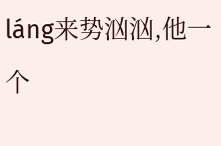láng来势汹汹,他一个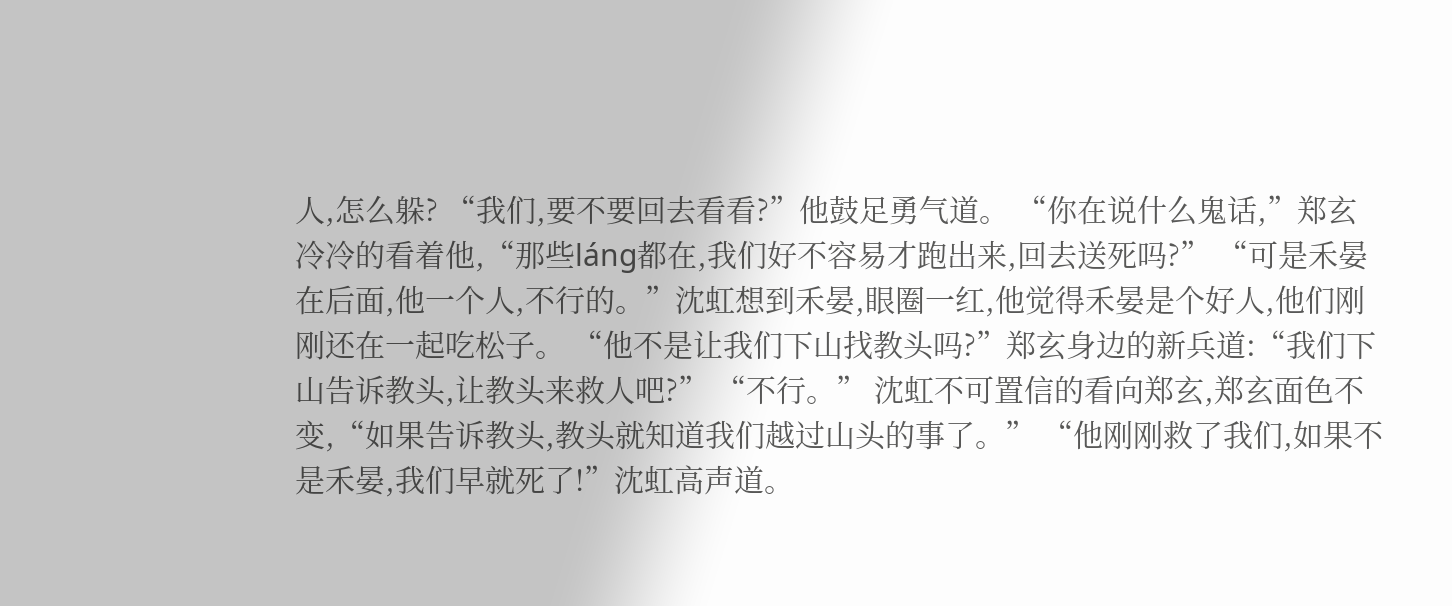人,怎么躲? “我们,要不要回去看看?”他鼓足勇气道。 “你在说什么鬼话,”郑玄冷冷的看着他,“那些láng都在,我们好不容易才跑出来,回去送死吗?” “可是禾晏在后面,他一个人,不行的。”沈虹想到禾晏,眼圈一红,他觉得禾晏是个好人,他们刚刚还在一起吃松子。 “他不是让我们下山找教头吗?”郑玄身边的新兵道:“我们下山告诉教头,让教头来救人吧?” “不行。” 沈虹不可置信的看向郑玄,郑玄面色不变,“如果告诉教头,教头就知道我们越过山头的事了。” “他刚刚救了我们,如果不是禾晏,我们早就死了!”沈虹高声道。